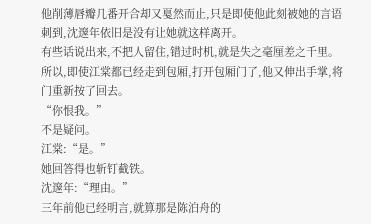他削薄唇瓣几番开合却又戛然而止,只是即使他此刻被她的言语刺到,沈邃年依旧是没有让她就这样离开。
有些话说出来,不把人留住,错过时机,就是失之毫厘差之千里。
所以,即使江棠都已经走到包厢,打开包厢门了,他又伸出手掌,将门重新按了回去。
“你恨我。”
不是疑问。
江棠:“是。”
她回答得也斩钉截铁。
沈邃年:“理由。”
三年前他已经明言,就算那是陈泊舟的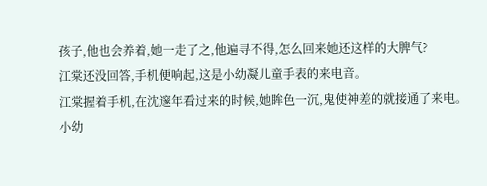孩子,他也会养着,她一走了之,他遍寻不得,怎么回来她还这样的大脾气?
江棠还没回答,手机便响起,这是小幼凝儿童手表的来电音。
江棠握着手机,在沈邃年看过来的时候,她眸色一沉,鬼使神差的就接通了来电。
小幼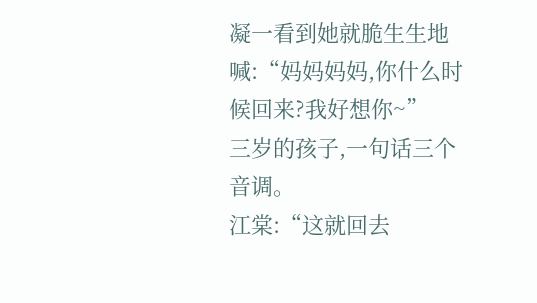凝一看到她就脆生生地喊:“妈妈妈妈,你什么时候回来?我好想你~”
三岁的孩子,一句话三个音调。
江棠:“这就回去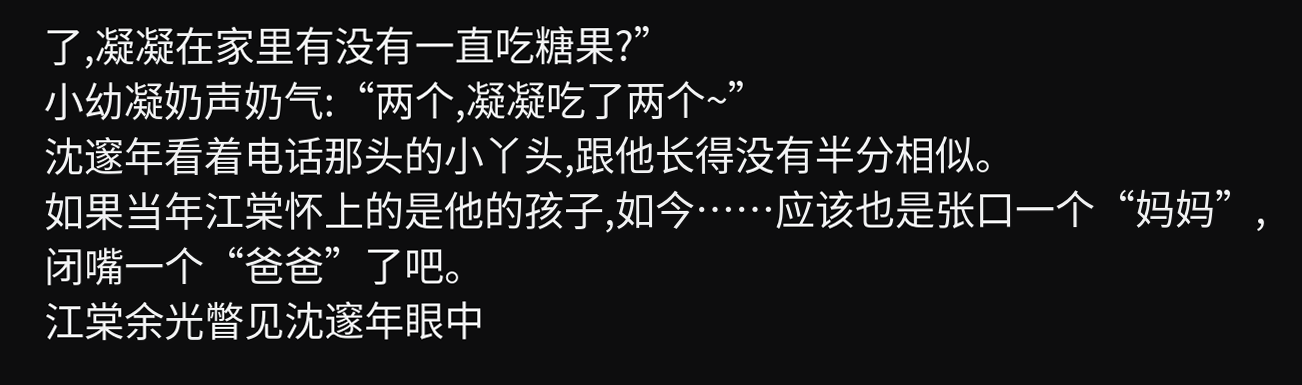了,凝凝在家里有没有一直吃糖果?”
小幼凝奶声奶气:“两个,凝凝吃了两个~”
沈邃年看着电话那头的小丫头,跟他长得没有半分相似。
如果当年江棠怀上的是他的孩子,如今……应该也是张口一个“妈妈”,闭嘴一个“爸爸”了吧。
江棠余光瞥见沈邃年眼中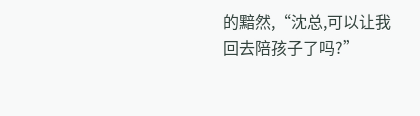的黯然,“沈总,可以让我回去陪孩子了吗?”